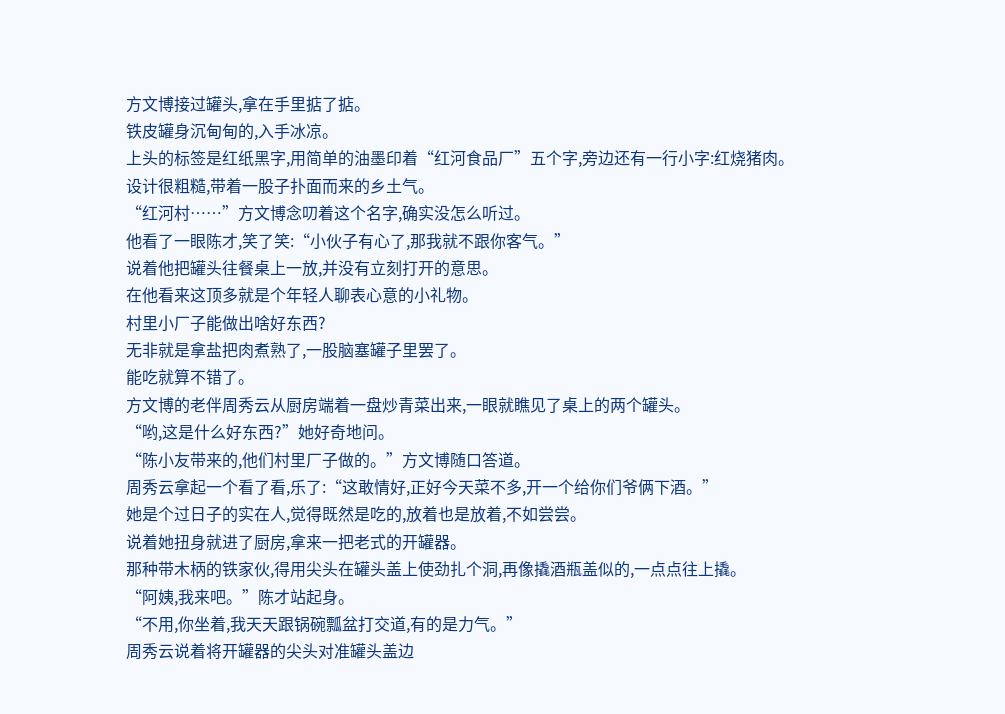方文博接过罐头,拿在手里掂了掂。
铁皮罐身沉甸甸的,入手冰凉。
上头的标签是红纸黑字,用简单的油墨印着“红河食品厂”五个字,旁边还有一行小字:红烧猪肉。
设计很粗糙,带着一股子扑面而来的乡土气。
“红河村……”方文博念叨着这个名字,确实没怎么听过。
他看了一眼陈才,笑了笑:“小伙子有心了,那我就不跟你客气。”
说着他把罐头往餐桌上一放,并没有立刻打开的意思。
在他看来这顶多就是个年轻人聊表心意的小礼物。
村里小厂子能做出啥好东西?
无非就是拿盐把肉煮熟了,一股脑塞罐子里罢了。
能吃就算不错了。
方文博的老伴周秀云从厨房端着一盘炒青菜出来,一眼就瞧见了桌上的两个罐头。
“哟,这是什么好东西?”她好奇地问。
“陈小友带来的,他们村里厂子做的。”方文博随口答道。
周秀云拿起一个看了看,乐了:“这敢情好,正好今天菜不多,开一个给你们爷俩下酒。”
她是个过日子的实在人,觉得既然是吃的,放着也是放着,不如尝尝。
说着她扭身就进了厨房,拿来一把老式的开罐器。
那种带木柄的铁家伙,得用尖头在罐头盖上使劲扎个洞,再像撬酒瓶盖似的,一点点往上撬。
“阿姨,我来吧。”陈才站起身。
“不用,你坐着,我天天跟锅碗瓢盆打交道,有的是力气。”
周秀云说着将开罐器的尖头对准罐头盖边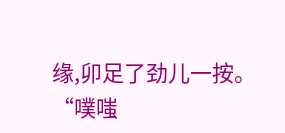缘,卯足了劲儿一按。
“噗嗤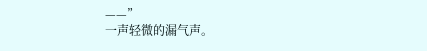——”
一声轻微的漏气声。